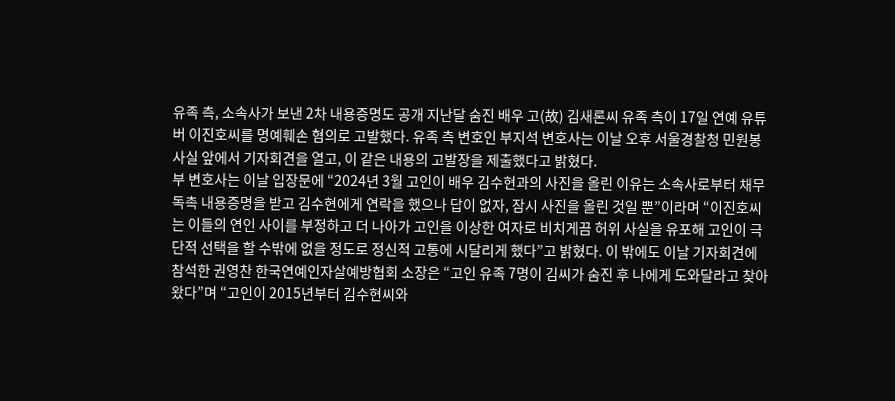유족 측, 소속사가 보낸 2차 내용증명도 공개 지난달 숨진 배우 고(故) 김새론씨 유족 측이 17일 연예 유튜버 이진호씨를 명예훼손 혐의로 고발했다. 유족 측 변호인 부지석 변호사는 이날 오후 서울경찰청 민원봉사실 앞에서 기자회견을 열고, 이 같은 내용의 고발장을 제출했다고 밝혔다.
부 변호사는 이날 입장문에 “2024년 3월 고인이 배우 김수현과의 사진을 올린 이유는 소속사로부터 채무 독촉 내용증명을 받고 김수현에게 연락을 했으나 답이 없자, 잠시 사진을 올린 것일 뿐”이라며 “이진호씨는 이들의 연인 사이를 부정하고 더 나아가 고인을 이상한 여자로 비치게끔 허위 사실을 유포해 고인이 극단적 선택을 할 수밖에 없을 정도로 정신적 고통에 시달리게 했다”고 밝혔다. 이 밖에도 이날 기자회견에 참석한 권영찬 한국연예인자살예방협회 소장은 “고인 유족 7명이 김씨가 숨진 후 나에게 도와달라고 찾아왔다”며 “고인이 2015년부터 김수현씨와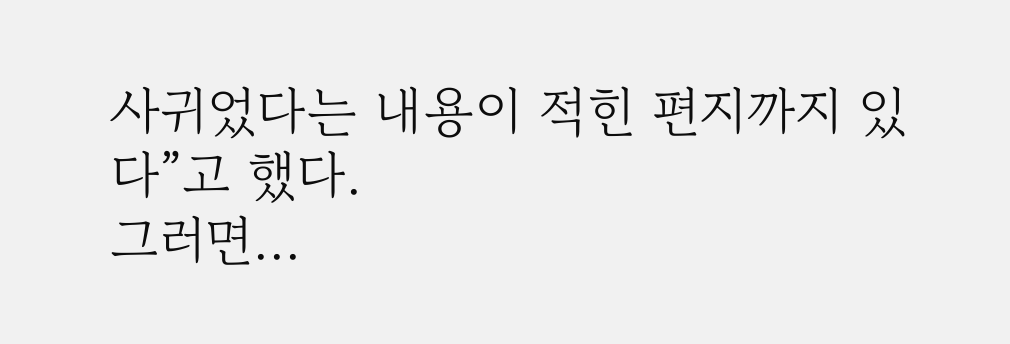사귀었다는 내용이 적힌 편지까지 있다”고 했다.
그러면...